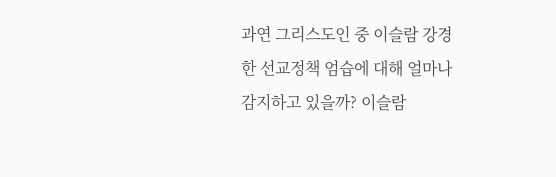과연 그리스도인 중 이슬람 강경한 선교정책 엄습에 대해 얼마나 감지하고 있을까? 이슬람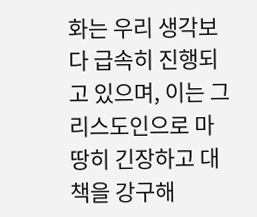화는 우리 생각보다 급속히 진행되고 있으며, 이는 그리스도인으로 마땅히 긴장하고 대책을 강구해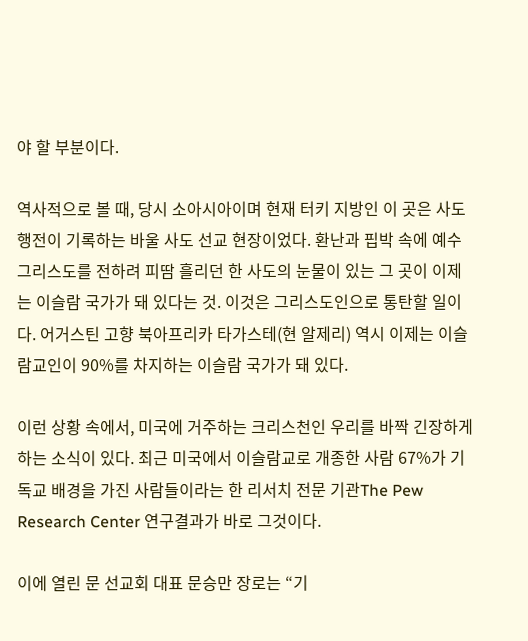야 할 부분이다.

역사적으로 볼 때, 당시 소아시아이며 현재 터키 지방인 이 곳은 사도행전이 기록하는 바울 사도 선교 현장이었다. 환난과 핍박 속에 예수 그리스도를 전하려 피땀 흘리던 한 사도의 눈물이 있는 그 곳이 이제는 이슬람 국가가 돼 있다는 것. 이것은 그리스도인으로 통탄할 일이다. 어거스틴 고향 북아프리카 타가스테(현 알제리) 역시 이제는 이슬람교인이 90%를 차지하는 이슬람 국가가 돼 있다.

이런 상황 속에서, 미국에 거주하는 크리스천인 우리를 바짝 긴장하게 하는 소식이 있다. 최근 미국에서 이슬람교로 개종한 사람 67%가 기독교 배경을 가진 사람들이라는 한 리서치 전문 기관The Pew Research Center 연구결과가 바로 그것이다.

이에 열린 문 선교회 대표 문승만 장로는 “기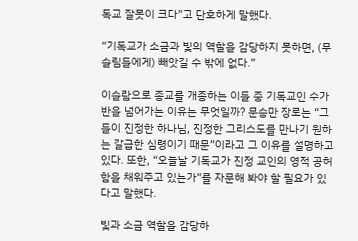독교 잘못이 크다”고 단호하게 말했다.

“기독교가 소금과 빛의 역할을 감당하지 못하면, (무슬림들에게) 빼앗길 수 밖에 없다.”

이슬람으로 종교를 개종하는 이들 중 기독교인 수가 반을 넘어가는 이유는 무엇일까? 문승만 장로는 “그들이 진정한 하나님, 진정한 그리스도를 만나기 원하는 갈급한 심령이기 때문”이라고 그 이유를 설명하고 있다. 또한, “오늘날 기독교가 진정 교인의 영적 공허함을 채워주고 있는가”를 자문해 봐야 할 필요가 있다고 말했다.

빛과 소금 역할을 감당하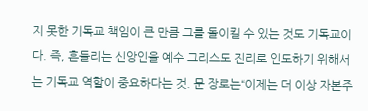지 못한 기독교 책임이 큰 만큼 그를 돌이킬 수 있는 것도 기독교이다. 즉, 흔들리는 신앙인을 예수 그리스도 진리로 인도하기 위해서는 기독교 역할이 중요하다는 것. 문 장로는“이제는 더 이상 자본주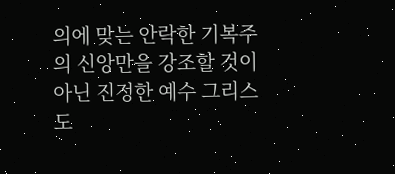의에 맞는 안락한 기복주의 신앙만을 강조할 것이 아닌 진정한 예수 그리스도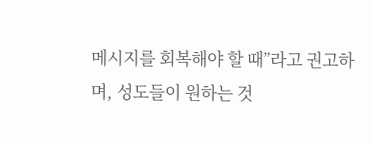메시지를 회복해야 할 때”라고 권고하며, 성도들이 원하는 것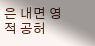은 내면 영적 공허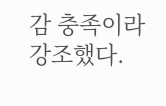감 충족이라 강조했다.